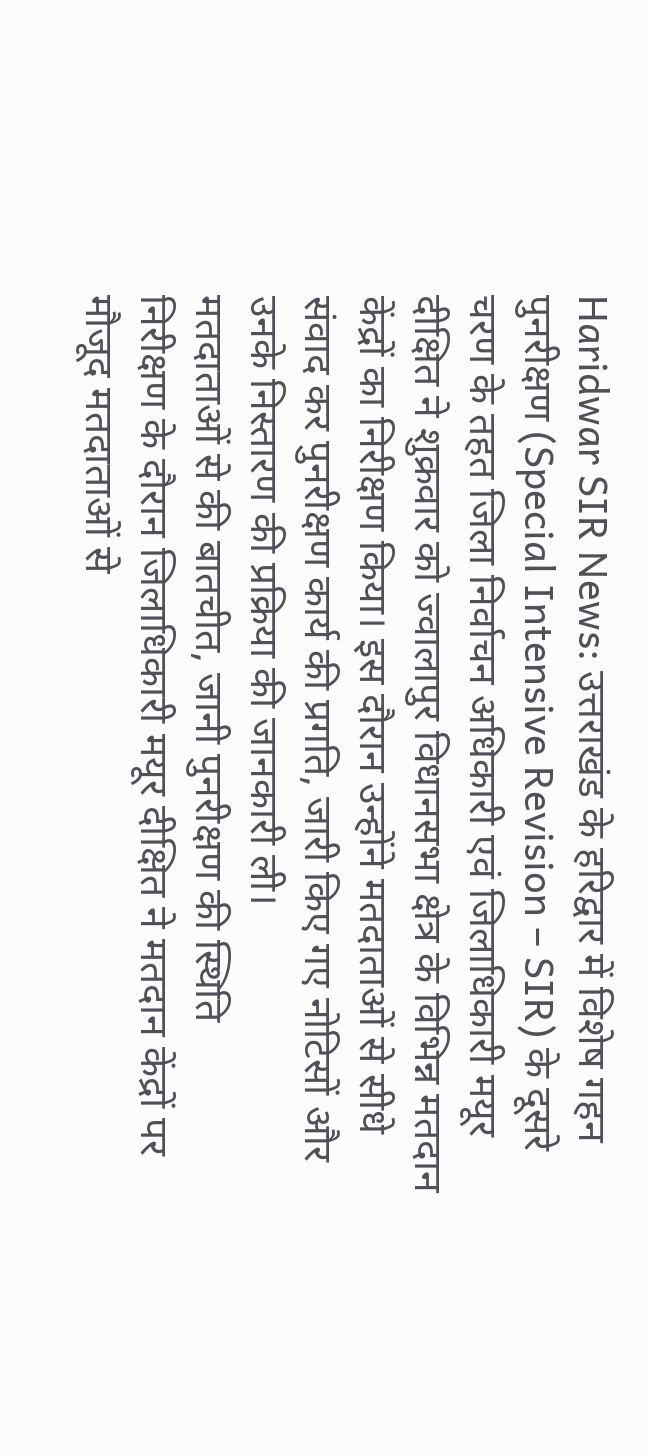Haridwar SIR News: उत्तराखंड के हरिद्वार में विशेष गहन पुनरीक्षण (Special Intensive Revision – SIR) के दूसरे चरण के तहत जिला निर्वाचन अधिकारी एवं जिलाधिकारी मयूर दीक्षित ने शुक्रवार को ज्वालापुर विधानसभा क्षेत्र के विभिन्न मतदान केंद्रों का निरीक्षण किया। इस दौरान उन्होंने मतदाताओं से सीधे संवाद कर पुनरीक्षण कार्य की प्रगति, जारी किए गए नोटिसों और उनके निस्तारण की प्रक्रिया की जानकारी ली।
मतदाताओं से की बातचीत, जानी पुनरीक्षण की स्थिति
निरीक्षण के दौरान जिलाधिकारी मयूर दीक्षित ने मतदान केंद्रों पर मौजूद मतदाताओं से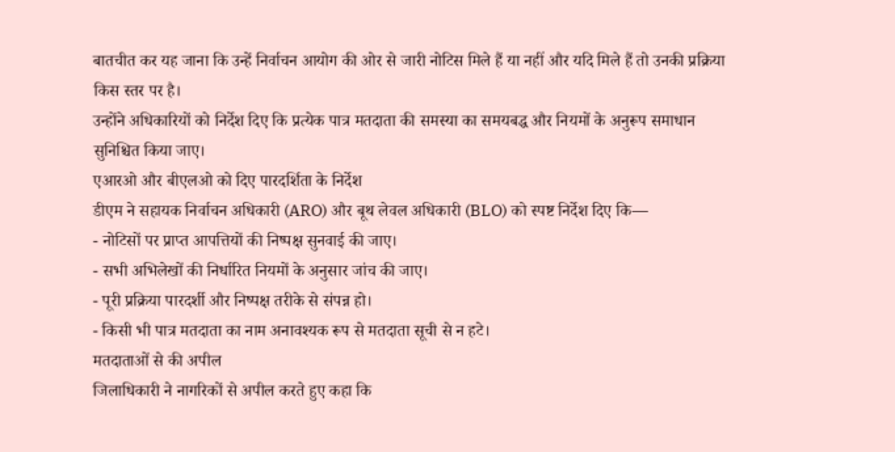बातचीत कर यह जाना कि उन्हें निर्वाचन आयोग की ओर से जारी नोटिस मिले हैं या नहीं और यदि मिले हैं तो उनकी प्रक्रिया किस स्तर पर है।
उन्होंने अधिकारियों को निर्देश दिए कि प्रत्येक पात्र मतदाता की समस्या का समयबद्ध और नियमों के अनुरूप समाधान सुनिश्चित किया जाए।
एआरओ और बीएलओ को दिए पारदर्शिता के निर्देश
डीएम ने सहायक निर्वाचन अधिकारी (ARO) और बूथ लेवल अधिकारी (BLO) को स्पष्ट निर्देश दिए कि—
- नोटिसों पर प्राप्त आपत्तियों की निष्पक्ष सुनवाई की जाए।
- सभी अभिलेखों की निर्धारित नियमों के अनुसार जांच की जाए।
- पूरी प्रक्रिया पारदर्शी और निष्पक्ष तरीके से संपन्न हो।
- किसी भी पात्र मतदाता का नाम अनावश्यक रूप से मतदाता सूची से न हटे।
मतदाताओं से की अपील
जिलाधिकारी ने नागरिकों से अपील करते हुए कहा कि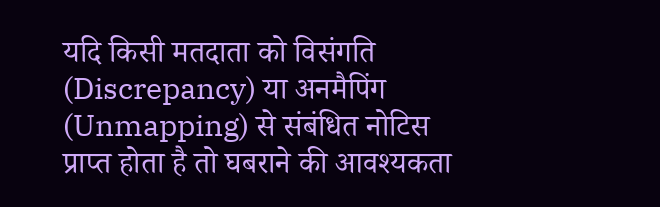यदि किसी मतदाता को विसंगति (Discrepancy) या अनमैपिंग (Unmapping) से संबंधित नोटिस प्राप्त होता है तो घबराने की आवश्यकता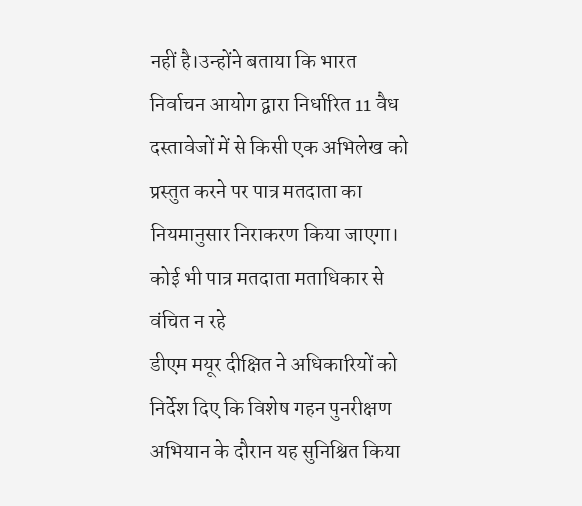नहीं है।उन्होंने बताया कि भारत निर्वाचन आयोग द्वारा निर्धारित 11 वैध दस्तावेजों में से किसी एक अभिलेख को प्रस्तुत करने पर पात्र मतदाता का नियमानुसार निराकरण किया जाएगा।
कोई भी पात्र मतदाता मताधिकार से वंचित न रहे
डीएम मयूर दीक्षित ने अधिकारियों को निर्देश दिए कि विशेष गहन पुनरीक्षण अभियान के दौरान यह सुनिश्चित किया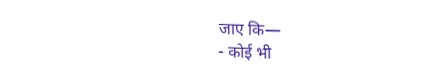जाए कि—
- कोई भी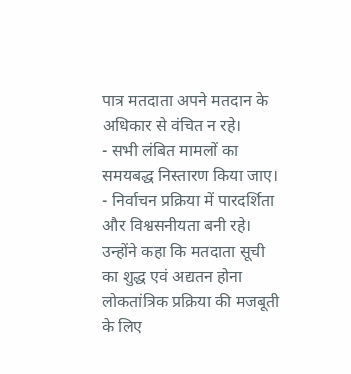पात्र मतदाता अपने मतदान के अधिकार से वंचित न रहे।
- सभी लंबित मामलों का समयबद्ध निस्तारण किया जाए।
- निर्वाचन प्रक्रिया में पारदर्शिता और विश्वसनीयता बनी रहे।
उन्होंने कहा कि मतदाता सूची का शुद्ध एवं अद्यतन होना लोकतांत्रिक प्रक्रिया की मजबूती के लिए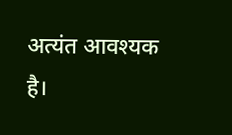अत्यंत आवश्यक है।